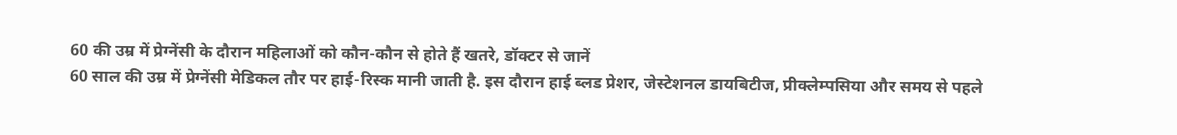60 की उम्र में प्रेग्नेंसी के दौरान महिलाओं को कौन-कौन से होते हैं खतरे, डॉक्टर से जानें
60 साल की उम्र में प्रेग्नेंसी मेडिकल तौर पर हाई-रिस्क मानी जाती है. इस दौरान हाई ब्लड प्रेशर, जेस्टेशनल डायबिटीज, प्रीक्लेम्पसिया और समय से पहले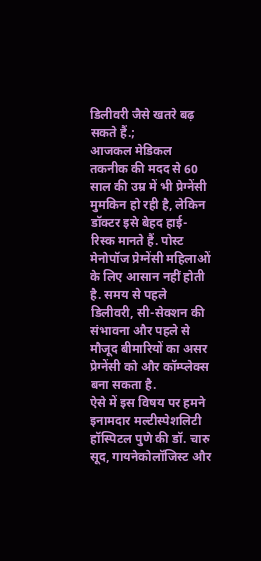डिलीवरी जैसे खतरे बढ़ सकते हैं.;
आजकल मेडिकल तकनीक की मदद से 60 साल की उम्र में भी प्रेग्नेंसी मुमकिन हो रही है, लेकिन डॉक्टर इसे बेहद हाई-रिस्क मानते हैं. पोस्ट मेनोपॉज प्रेग्नेंसी महिलाओं के लिए आसान नहीं होती है. समय से पहले डिलीवरी, सी-सेक्शन की संभावना और पहले से मौजूद बीमारियों का असर प्रेग्नेंसी को और कॉम्प्लेक्स बना सकता है.
ऐसे में इस विषय पर हमने इनामदार मल्टीस्पेशलिटी हॉस्पिटल पुणे की डॉ. चारु सूद, गायनेकोलॉजिस्ट और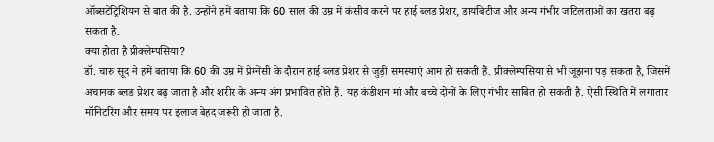ऑब्सटेट्रिशियन से बात की है. उन्होंने हमें बताया कि 60 साल की उम्र में कंसीव करने पर हाई ब्लड प्रेशर, डायबिटीज और अन्य गंभीर जटिलताओं का खतरा बढ़ सकता है.
क्या होता है प्रीक्लेम्पसिया?
डॉ. चारु सूद ने हमें बताया कि 60 की उम्र में प्रेग्नेंसी के दौरान हाई ब्लड प्रेशर से जुड़ी समस्याएं आम हो सकती हैं. प्रीक्लेम्पसिया से भी जूझना पड़ सकता है, जिसमें अचानक ब्लड प्रेशर बढ़ जाता है और शरीर के अन्य अंग प्रभावित होते हैं. यह कंडीशन मां और बच्चे दोनों के लिए गंभीर साबित हो सकती है. ऐसी स्थिति में लगातार मॉनिटरिंग और समय पर इलाज बेहद जरूरी हो जाता है.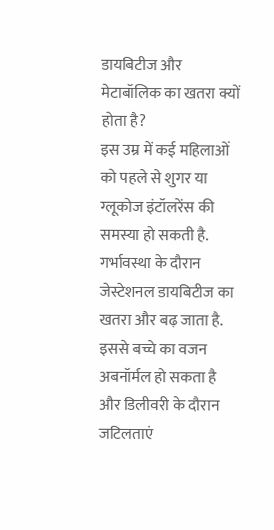डायबिटीज और मेटाबॉलिक का खतरा क्यों होता है?
इस उम्र में कई महिलाओं को पहले से शुगर या ग्लूकोज इंटॉलरेंस की समस्या हो सकती है. गर्भावस्था के दौरान जेस्टेशनल डायबिटीज का खतरा और बढ़ जाता है. इससे बच्चे का वजन अबनॉर्मल हो सकता है और डिलीवरी के दौरान जटिलताएं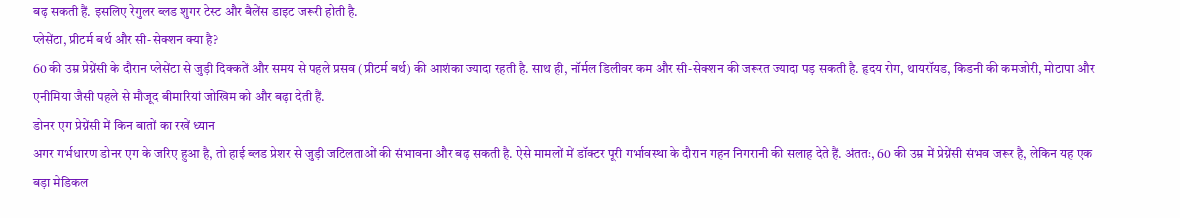बढ़ सकती हैं. इसलिए रेगुलर ब्लड शुगर टेस्ट और बैलेंस डाइट जरूरी होती है.
प्लेसेंटा, प्रीटर्म बर्थ और सी-सेक्शन क्या है?
60 की उम्र प्रेग्नेंसी के दौरान प्लेसेंटा से जुड़ी दिक्कतें और समय से पहले प्रसव (प्रीटर्म बर्थ) की आशंका ज्यादा रहती है. साथ ही, नॉर्मल डिलीवर कम और सी-सेक्शन की जरूरत ज्यादा पड़ सकती है. हृदय रोग, थायरॉयड, किडनी की कमजोरी, मोटापा और एनीमिया जैसी पहले से मौजूद बीमारियां जोखिम को और बढ़ा देती हैं.
डोनर एग प्रेग्नेंसी में किन बातों का रखें ध्यान
अगर गर्भधारण डोनर एग के जरिए हुआ है, तो हाई ब्लड प्रेशर से जुड़ी जटिलताओं की संभावना और बढ़ सकती है. ऐसे मामलों में डॉक्टर पूरी गर्भावस्था के दौरान गहन निगरानी की सलाह देते हैं. अंततः, 60 की उम्र में प्रेग्नेंसी संभव जरूर है, लेकिन यह एक बड़ा मेडिकल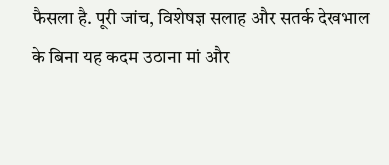फैसला है. पूरी जांच, विशेषज्ञ सलाह और सतर्क देखभाल के बिना यह कदम उठाना मां और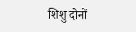शिशु दोनों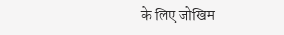के लिए जोखिम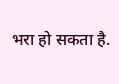भरा हो सकता है.